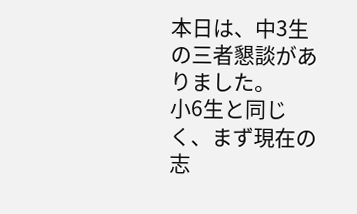本日は、中3生の三者懇談がありました。
小6生と同じく、まず現在の志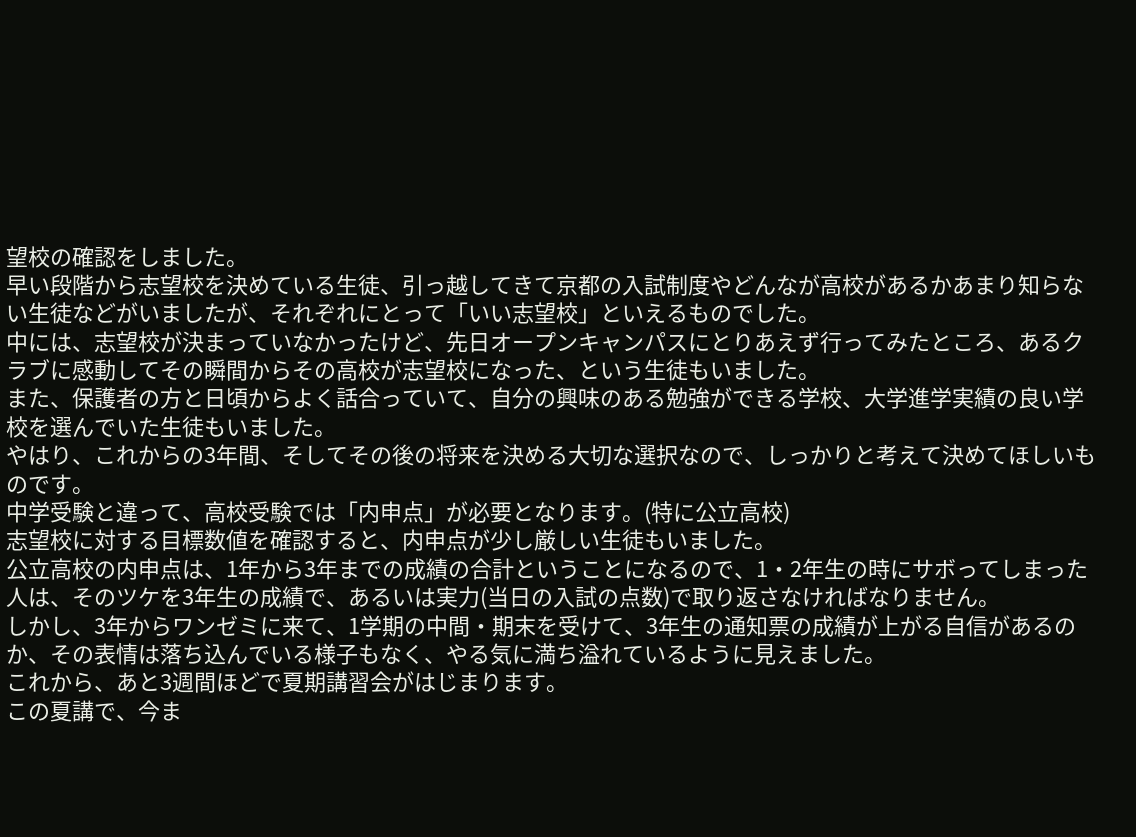望校の確認をしました。
早い段階から志望校を決めている生徒、引っ越してきて京都の入試制度やどんなが高校があるかあまり知らない生徒などがいましたが、それぞれにとって「いい志望校」といえるものでした。
中には、志望校が決まっていなかったけど、先日オープンキャンパスにとりあえず行ってみたところ、あるクラブに感動してその瞬間からその高校が志望校になった、という生徒もいました。
また、保護者の方と日頃からよく話合っていて、自分の興味のある勉強ができる学校、大学進学実績の良い学校を選んでいた生徒もいました。
やはり、これからの3年間、そしてその後の将来を決める大切な選択なので、しっかりと考えて決めてほしいものです。
中学受験と違って、高校受験では「内申点」が必要となります。(特に公立高校)
志望校に対する目標数値を確認すると、内申点が少し厳しい生徒もいました。
公立高校の内申点は、1年から3年までの成績の合計ということになるので、1・2年生の時にサボってしまった人は、そのツケを3年生の成績で、あるいは実力(当日の入試の点数)で取り返さなければなりません。
しかし、3年からワンゼミに来て、1学期の中間・期末を受けて、3年生の通知票の成績が上がる自信があるのか、その表情は落ち込んでいる様子もなく、やる気に満ち溢れているように見えました。
これから、あと3週間ほどで夏期講習会がはじまります。
この夏講で、今ま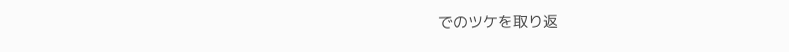でのツケを取り返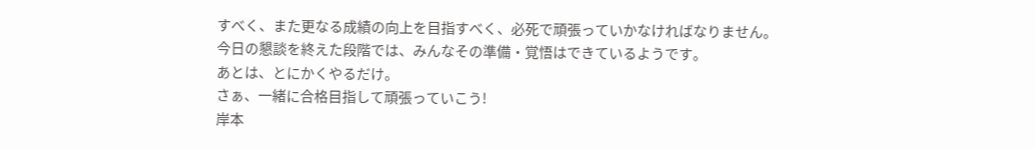すべく、また更なる成績の向上を目指すべく、必死で頑張っていかなければなりません。
今日の懇談を終えた段階では、みんなその準備・覚悟はできているようです。
あとは、とにかくやるだけ。
さぁ、一緒に合格目指して頑張っていこう!
岸本